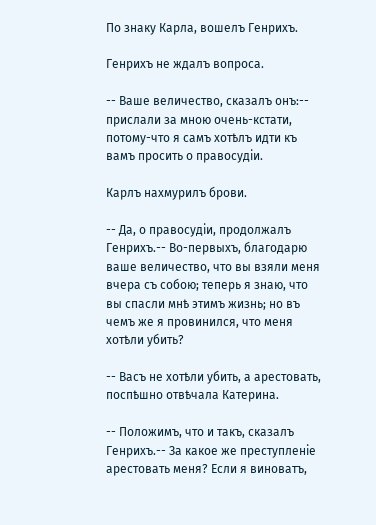По знаку Карла, вошелъ Генрихъ.

Генрихъ не ждалъ вопроса.

-- Ваше величество, сказалъ онъ:-- прислали за мною очень-кстати, потому-что я самъ хотѣлъ идти къ вамъ просить о правосудіи.

Карлъ нахмурилъ брови.

-- Да, о правосудіи, продолжалъ Генрихъ.-- Во-первыхъ, благодарю ваше величество, что вы взяли меня вчера съ собою; теперь я знаю, что вы спасли мнѣ этимъ жизнь; но въ чемъ же я провинился, что меня хотѣли убить?

-- Васъ не хотѣли убить, а арестовать, поспѣшно отвѣчала Катерина.

-- Положимъ, что и такъ, сказалъ Генрихъ.-- За какое же преступленіе арестовать меня? Если я виноватъ,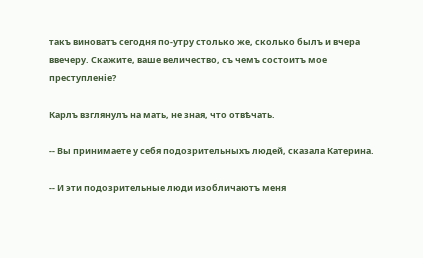такъ виноватъ сегодня по-утру столько же, сколько былъ и вчера ввечеру. Скажите, ваше величество, съ чемъ состоитъ мое преступленіе?

Карлъ взглянулъ на мать, не зная, что отвѣчать.

-- Вы принимаете у себя подозрительныхъ людей, сказала Катерина.

-- И эти подозрительные люди изобличаютъ меня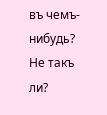въ чемъ-нибудь? Не такъ ли?